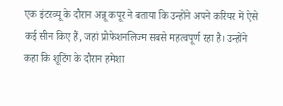एक इंटरव्यू के दौरान अन्नू कपूर ने बताया कि उन्होंने अपने करियर में ऐसे कई सीन किए हैं, जहां प्रोफेशनलिज्म सबसे महत्वपूर्ण रहा है। उन्होंने कहा कि शूटिंग के दौरान हमेशा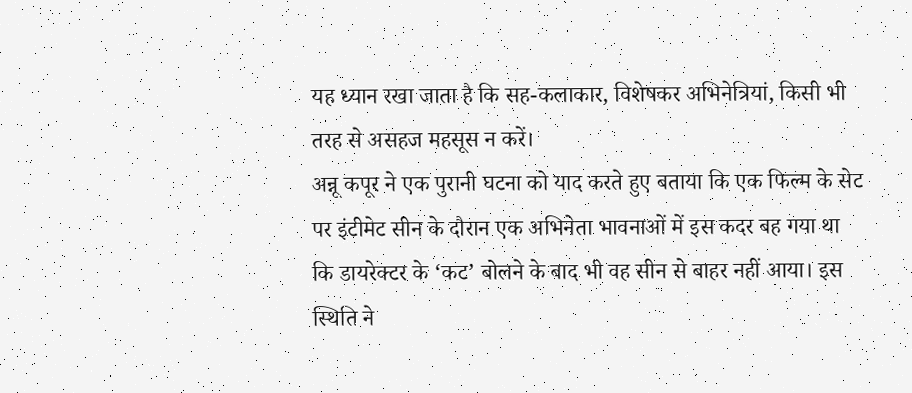यह ध्यान रखा जाता है कि सह-कलाकार, विशेषकर अभिनेत्रियां, किसी भी तरह से असहज महसूस न करें।
अन्नू कपूर ने एक पुरानी घटना को याद करते हुए बताया कि एक फिल्म के सेट पर इंटीमेट सीन के दौरान एक अभिनेता भावनाओं में इस कदर बह गया था कि डायरेक्टर के ‘कट’ बोलने के बाद भी वह सीन से बाहर नहीं आया। इस स्थिति ने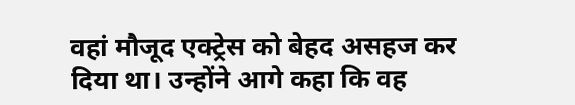वहां मौजूद एक्ट्रेस को बेहद असहज कर दिया था। उन्होंने आगे कहा कि वह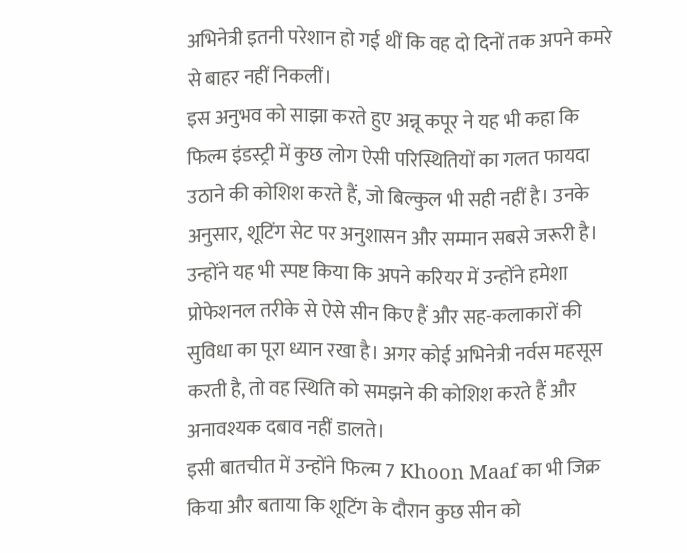अभिनेत्री इतनी परेशान हो गई थीं कि वह दो दिनों तक अपने कमरे से बाहर नहीं निकलीं।
इस अनुभव को साझा करते हुए अन्नू कपूर ने यह भी कहा कि फिल्म इंडस्ट्री में कुछ लोग ऐसी परिस्थितियों का गलत फायदा उठाने की कोशिश करते हैं, जो बिल्कुल भी सही नहीं है। उनके अनुसार, शूटिंग सेट पर अनुशासन और सम्मान सबसे जरूरी है।
उन्होंने यह भी स्पष्ट किया कि अपने करियर में उन्होंने हमेशा प्रोफेशनल तरीके से ऐसे सीन किए हैं और सह-कलाकारों की सुविधा का पूरा ध्यान रखा है। अगर कोई अभिनेत्री नर्वस महसूस करती है, तो वह स्थिति को समझने की कोशिश करते हैं और अनावश्यक दबाव नहीं डालते।
इसी बातचीत में उन्होंने फिल्म 7 Khoon Maaf का भी जिक्र किया और बताया कि शूटिंग के दौरान कुछ सीन को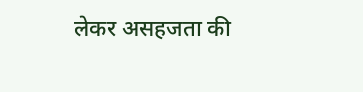लेकर असहजता की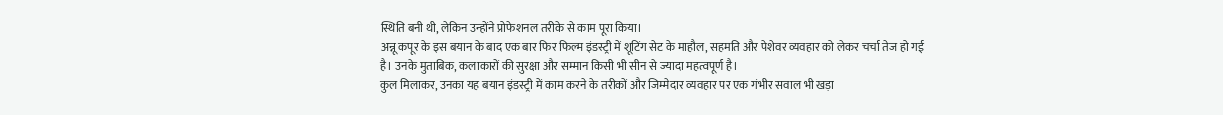स्थिति बनी थी, लेकिन उन्होंने प्रोफेशनल तरीके से काम पूरा किया।
अन्नू कपूर के इस बयान के बाद एक बार फिर फिल्म इंडस्ट्री में शूटिंग सेट के माहौल, सहमति और पेशेवर व्यवहार को लेकर चर्चा तेज हो गई है। उनके मुताबिक, कलाकारों की सुरक्षा और सम्मान किसी भी सीन से ज्यादा महत्वपूर्ण है।
कुल मिलाकर, उनका यह बयान इंडस्ट्री में काम करने के तरीकों और जिम्मेदार व्यवहार पर एक गंभीर सवाल भी खड़ा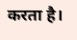करता है।